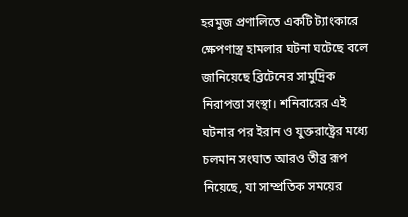হরমুজ প্রণালিতে একটি ট্যাংকারে ক্ষেপণাস্ত্র হামলার ঘটনা ঘটেছে বলে জানিয়েছে ব্রিটেনের সামুদ্রিক নিরাপত্তা সংস্থা। শনিবারের এই ঘটনার পর ইরান ও যুক্তরাষ্ট্রের মধ্যে চলমান সংঘাত আরও তীব্র রূপ নিয়েছে, যা সাম্প্রতিক সময়ের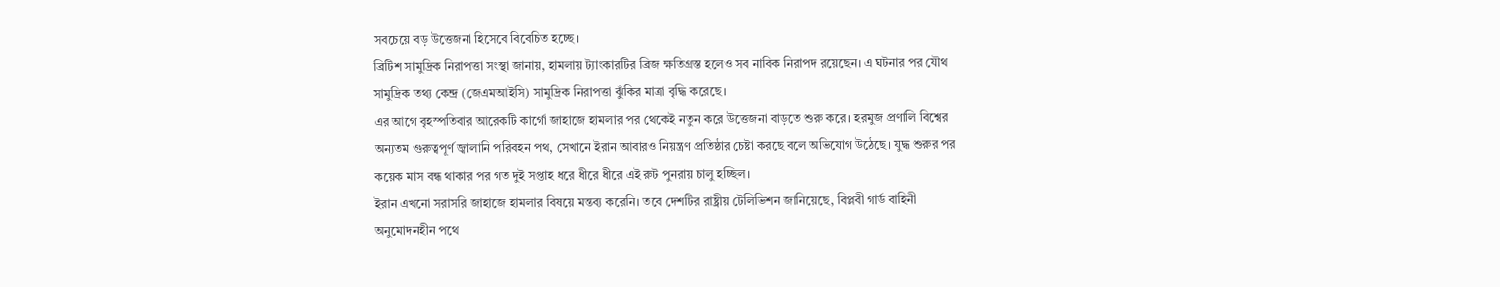সবচেয়ে বড় উত্তেজনা হিসেবে বিবেচিত হচ্ছে।
ব্রিটিশ সামুদ্রিক নিরাপত্তা সংস্থা জানায়, হামলায় ট্যাংকারটির ব্রিজ ক্ষতিগ্রস্ত হলেও সব নাবিক নিরাপদ রয়েছেন। এ ঘটনার পর যৌথ সামুদ্রিক তথ্য কেন্দ্র (জেএমআইসি) সামুদ্রিক নিরাপত্তা ঝুঁকির মাত্রা বৃদ্ধি করেছে।
এর আগে বৃহস্পতিবার আরেকটি কার্গো জাহাজে হামলার পর থেকেই নতুন করে উত্তেজনা বাড়তে শুরু করে। হরমুজ প্রণালি বিশ্বের অন্যতম গুরুত্বপূর্ণ জ্বালানি পরিবহন পথ, সেখানে ইরান আবারও নিয়ন্ত্রণ প্রতিষ্ঠার চেষ্টা করছে বলে অভিযোগ উঠেছে। যুদ্ধ শুরুর পর কয়েক মাস বন্ধ থাকার পর গত দুই সপ্তাহ ধরে ধীরে ধীরে এই রুট পুনরায় চালু হচ্ছিল।
ইরান এখনো সরাসরি জাহাজে হামলার বিষয়ে মন্তব্য করেনি। তবে দেশটির রাষ্ট্রীয় টেলিভিশন জানিয়েছে, বিপ্লবী গার্ড বাহিনী অনুমোদনহীন পথে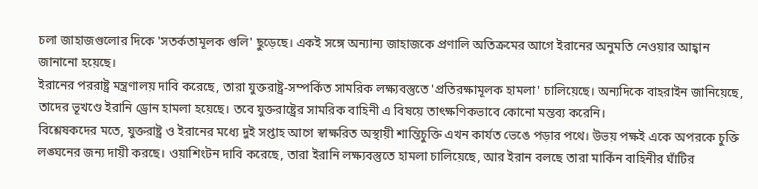চলা জাহাজগুলোর দিকে 'সতর্কতামূলক গুলি' ছুড়েছে। একই সঙ্গে অন্যান্য জাহাজকে প্রণালি অতিক্রমের আগে ইরানের অনুমতি নেওয়ার আহ্বান জানানো হয়েছে।
ইরানের পররাষ্ট্র মন্ত্রণালয় দাবি করেছে, তারা যুক্তরাষ্ট্র-সম্পর্কিত সামরিক লক্ষ্যবস্তুতে 'প্রতিরক্ষামূলক হামলা' চালিয়েছে। অন্যদিকে বাহরাইন জানিয়েছে, তাদের ভূখণ্ডে ইরানি ড্রোন হামলা হয়েছে। তবে যুক্তরাষ্ট্রের সামরিক বাহিনী এ বিষয়ে তাৎক্ষণিকভাবে কোনো মন্তব্য করেনি।
বিশ্লেষকদের মতে, যুক্তরাষ্ট্র ও ইরানের মধ্যে দুই সপ্তাহ আগে স্বাক্ষরিত অস্থায়ী শান্তিচুক্তি এখন কার্যত ভেঙে পড়ার পথে। উভয় পক্ষই একে অপরকে চুক্তি লঙ্ঘনের জন্য দায়ী করছে। ওয়াশিংটন দাবি করেছে, তারা ইরানি লক্ষ্যবস্তুতে হামলা চালিয়েছে, আর ইরান বলছে তারা মার্কিন বাহিনীর ঘাঁটির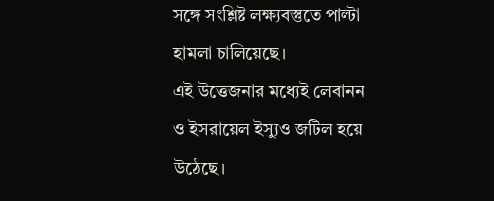সঙ্গে সংশ্লিষ্ট লক্ষ্যবস্তুতে পাল্টা হামলা চালিয়েছে।
এই উত্তেজনার মধ্যেই লেবানন ও ইসরায়েল ইস্যুও জটিল হয়ে উঠেছে।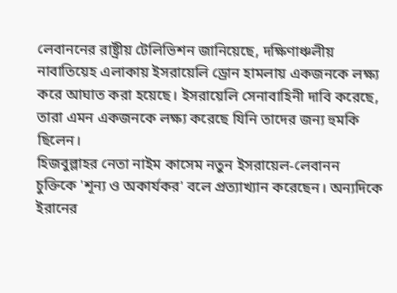লেবাননের রাষ্ট্রীয় টেলিভিশন জানিয়েছে, দক্ষিণাঞ্চলীয় নাবাতিয়েহ এলাকায় ইসরায়েলি ড্রোন হামলায় একজনকে লক্ষ্য করে আঘাত করা হয়েছে। ইসরায়েলি সেনাবাহিনী দাবি করেছে, তারা এমন একজনকে লক্ষ্য করেছে যিনি তাদের জন্য হুমকি ছিলেন।
হিজবুল্লাহর নেতা নাইম কাসেম নতুন ইসরায়েল-লেবানন চুক্তিকে 'শূন্য ও অকার্যকর' বলে প্রত্যাখ্যান করেছেন। অন্যদিকে ইরানের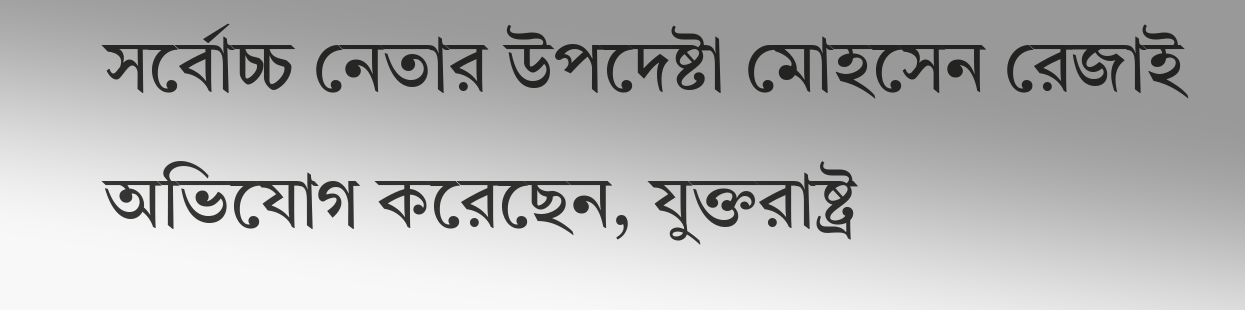সর্বোচ্চ নেতার উপদেষ্টা মোহসেন রেজাই অভিযোগ করেছেন, যুক্তরাষ্ট্র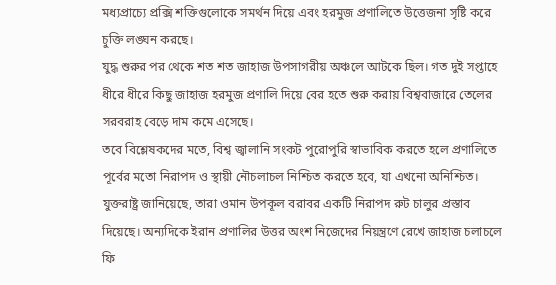মধ্যপ্রাচ্যে প্রক্সি শক্তিগুলোকে সমর্থন দিয়ে এবং হরমুজ প্রণালিতে উত্তেজনা সৃষ্টি করে চুক্তি লঙ্ঘন করছে।
যুদ্ধ শুরুর পর থেকে শত শত জাহাজ উপসাগরীয় অঞ্চলে আটকে ছিল। গত দুই সপ্তাহে ধীরে ধীরে কিছু জাহাজ হরমুজ প্রণালি দিয়ে বের হতে শুরু করায় বিশ্ববাজারে তেলের সরবরাহ বেড়ে দাম কমে এসেছে।
তবে বিশ্লেষকদের মতে, বিশ্ব জ্বালানি সংকট পুরোপুরি স্বাভাবিক করতে হলে প্রণালিতে পূর্বের মতো নিরাপদ ও স্থায়ী নৌচলাচল নিশ্চিত করতে হবে, যা এখনো অনিশ্চিত।
যুক্তরাষ্ট্র জানিয়েছে, তারা ওমান উপকূল বরাবর একটি নিরাপদ রুট চালুর প্রস্তাব দিয়েছে। অন্যদিকে ইরান প্রণালির উত্তর অংশ নিজেদের নিয়ন্ত্রণে রেখে জাহাজ চলাচলে ফি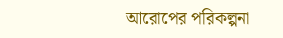আরোপের পরিকল্পনা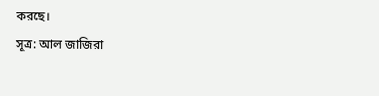করছে।
সূত্র: আল জাজিরা